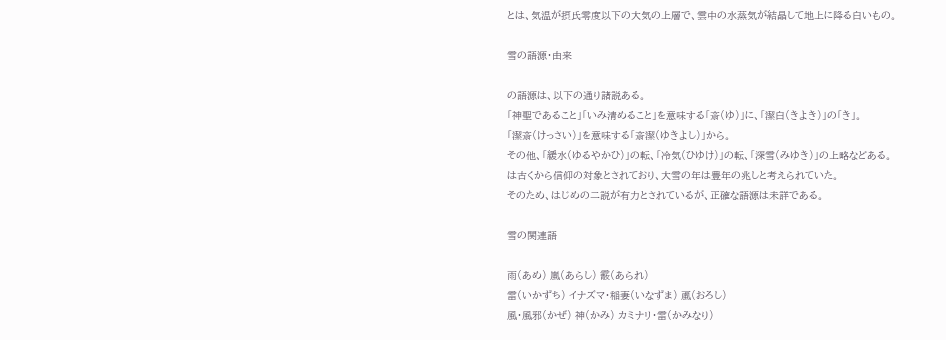とは、気温が摂氏零度以下の大気の上層で、雲中の水蒸気が結晶して地上に降る白いもの。

雪の語源・由来

の語源は、以下の通り諸説ある。
「神聖であること」「いみ清めること」を意味する「斎(ゆ)」に、「潔白(きよき)」の「き」。
「潔斎(けっさい)」を意味する「斎潔(ゆきよし)」から。
その他、「緩水(ゆるやかひ)」の転、「冷気(ひゆけ)」の転、「深雪(みゆき)」の上略などある。
は古くから信仰の対象とされており、大雪の年は豊年の兆しと考えられていた。
そのため、はじめの二説が有力とされているが、正確な語源は未詳である。

雪の関連語

雨(あめ) 嵐(あらし) 霰(あられ)
雷(いかずち) イナズマ・稲妻(いなずま) 颪(おろし)
風・風邪(かぜ) 神(かみ) カミナリ・雷(かみなり)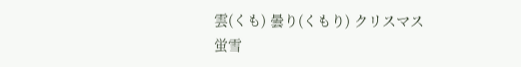雲(くも) 曇り(くもり) クリスマス
蛍雪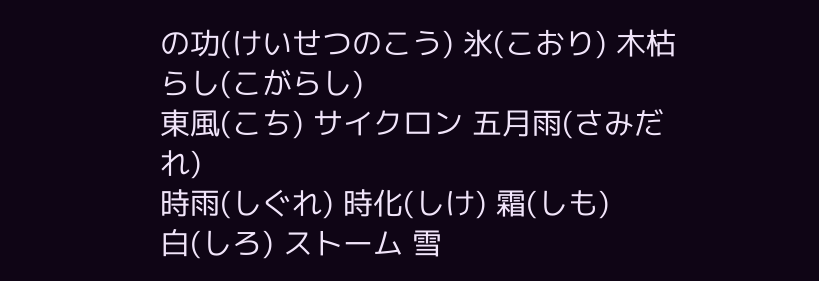の功(けいせつのこう) 氷(こおり) 木枯らし(こがらし)
東風(こち) サイクロン 五月雨(さみだれ)
時雨(しぐれ) 時化(しけ) 霜(しも)
白(しろ) ストーム 雪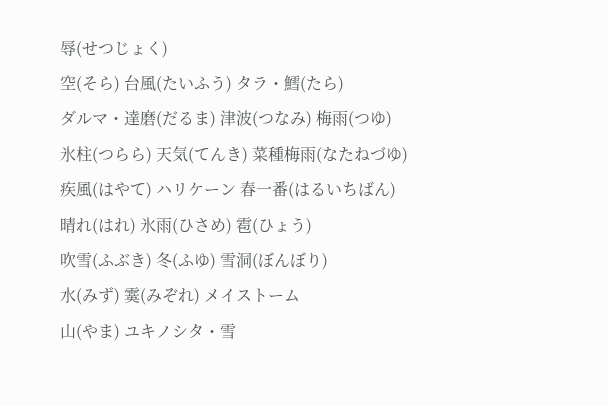辱(せつじょく)
空(そら) 台風(たいふう) タラ・鱈(たら)
ダルマ・達磨(だるま) 津波(つなみ) 梅雨(つゆ)
氷柱(つらら) 天気(てんき) 菜種梅雨(なたねづゆ)
疾風(はやて) ハリケーン 春一番(はるいちばん)
晴れ(はれ) 氷雨(ひさめ) 雹(ひょう)
吹雪(ふぶき) 冬(ふゆ) 雪洞(ぼんぼり)
水(みず) 霙(みぞれ) メイストーム
山(やま) ユキノシタ・雪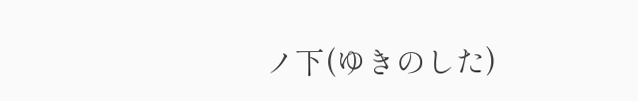ノ下(ゆきのした)